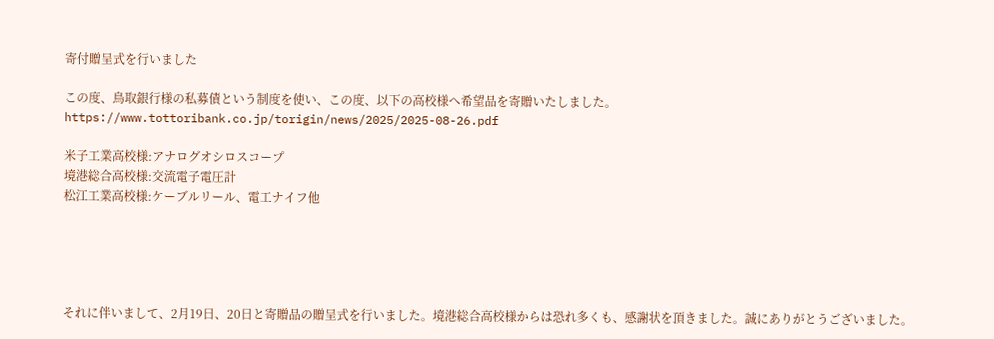寄付贈呈式を行いました

この度、鳥取銀行様の私募債という制度を使い、この度、以下の高校様へ希望品を寄贈いたしました。
https://www.tottoribank.co.jp/torigin/news/2025/2025-08-26.pdf

米子工業高校様:アナログオシロスコープ
境港総合高校様:交流電子電圧計
松江工業高校様:ケーブルリール、電工ナイフ他





それに伴いまして、2月19日、20日と寄贈品の贈呈式を行いました。境港総合高校様からは恐れ多くも、感謝状を頂きました。誠にありがとうございました。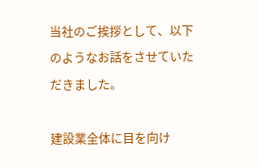当社のご挨拶として、以下のようなお話をさせていただきました。

建設業全体に目を向け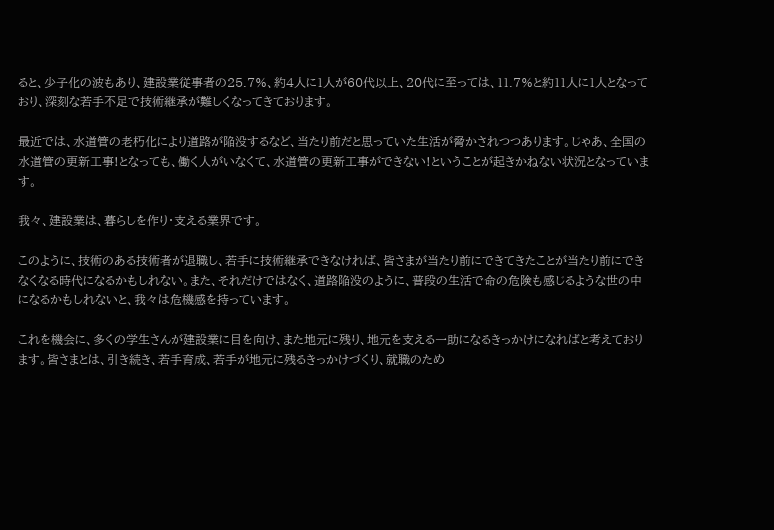ると、少子化の波もあり、建設業従事者の25.7%、約4人に1人が60代以上、20代に至っては、11.7%と約11人に1人となっており、深刻な若手不足で技術継承が難しくなってきております。

最近では、水道管の老朽化により道路が陥没するなど、当たり前だと思っていた生活が脅かされつつあります。じゃあ、全国の水道管の更新工事!となっても、働く人がいなくて、水道管の更新工事ができない!ということが起きかねない状況となっています。

我々、建設業は、暮らしを作り・支える業界です。

このように、技術のある技術者が退職し、若手に技術継承できなければ、皆さまが当たり前にできてきたことが当たり前にできなくなる時代になるかもしれない。また、それだけではなく、道路陥没のように、普段の生活で命の危険も感じるような世の中になるかもしれないと、我々は危機感を持っています。

これを機会に、多くの学生さんが建設業に目を向け、また地元に残り、地元を支える一助になるきっかけになればと考えております。皆さまとは、引き続き、若手育成、若手が地元に残るきっかけづくり、就職のため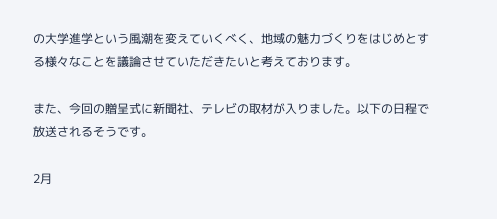の大学進学という風潮を変えていくべく、地域の魅力づくりをはじめとする様々なことを議論させていただきたいと考えております。

また、今回の贈呈式に新聞社、テレビの取材が入りました。以下の日程で放送されるそうです。

2月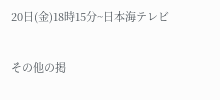20日(金)18時15分~日本海テレビ

その他の掲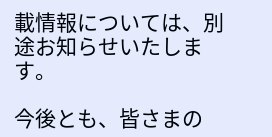載情報については、別途お知らせいたします。

今後とも、皆さまの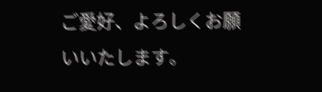ご愛好、よろしくお願いいたします。